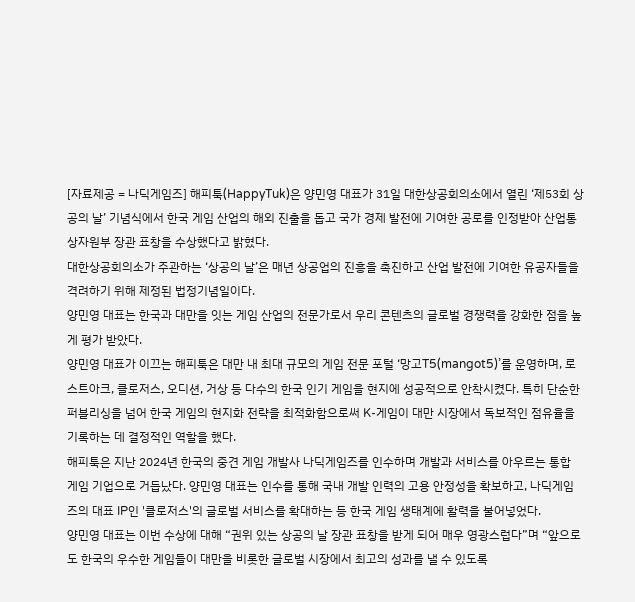[자료제공 = 나딕게임즈] 해피툭(HappyTuk)은 양민영 대표가 31일 대한상공회의소에서 열린 ‘제53회 상공의 날’ 기념식에서 한국 게임 산업의 해외 진출을 돕고 국가 경제 발전에 기여한 공로를 인정받아 산업통상자원부 장관 표창을 수상했다고 밝혔다.
대한상공회의소가 주관하는 ‘상공의 날’은 매년 상공업의 진흥을 촉진하고 산업 발전에 기여한 유공자들을 격려하기 위해 제정된 법정기념일이다.
양민영 대표는 한국과 대만을 잇는 게임 산업의 전문가로서 우리 콘텐츠의 글로벌 경쟁력을 강화한 점을 높게 평가 받았다.
양민영 대표가 이끄는 해피툭은 대만 내 최대 규모의 게임 전문 포털 ‘망고T5(mangot5)’를 운영하며, 로스트아크, 클로저스, 오디션, 거상 등 다수의 한국 인기 게임을 현지에 성공적으로 안착시켰다. 특히 단순한 퍼블리싱을 넘어 한국 게임의 현지화 전략을 최적화함으로써 K-게임이 대만 시장에서 독보적인 점유율을 기록하는 데 결정적인 역할을 했다.
해피툭은 지난 2024년 한국의 중견 게임 개발사 나딕게임즈를 인수하며 개발과 서비스를 아우르는 통합 게임 기업으로 거듭났다. 양민영 대표는 인수를 통해 국내 개발 인력의 고용 안정성을 확보하고, 나딕게임즈의 대표 IP인 '클로저스'의 글로벌 서비스를 확대하는 등 한국 게임 생태계에 활력을 불어넣었다.
양민영 대표는 이번 수상에 대해 “권위 있는 상공의 날 장관 표창을 받게 되어 매우 영광스럽다”며 “앞으로도 한국의 우수한 게임들이 대만을 비롯한 글로벌 시장에서 최고의 성과를 낼 수 있도록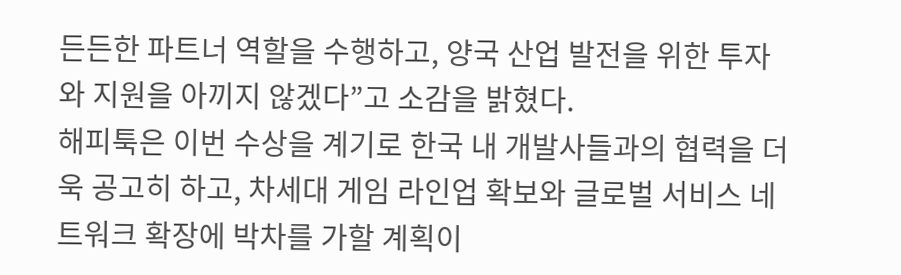든든한 파트너 역할을 수행하고, 양국 산업 발전을 위한 투자와 지원을 아끼지 않겠다”고 소감을 밝혔다.
해피툭은 이번 수상을 계기로 한국 내 개발사들과의 협력을 더욱 공고히 하고, 차세대 게임 라인업 확보와 글로벌 서비스 네트워크 확장에 박차를 가할 계획이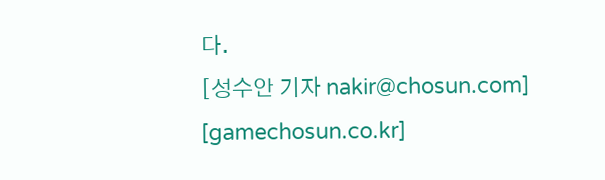다.
[성수안 기자 nakir@chosun.com] [gamechosun.co.kr]